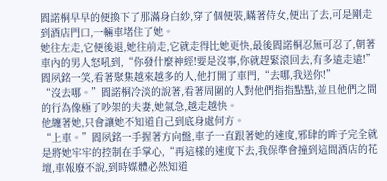閻諾桐早早的便換下了那滿身白紗,穿了個便裝,瞞著侍女,便出了去,可是剛走到酒店門口,一輛車堵住了她。
她往左走,它便後退,她往前走,它就走得比她更快,最後閻諾桐忍無可忍了,朝著車內的男人怒吼到,“你發什麼神經!要是沒事,你就趕緊滾回去,有多遠走遠!”
閻夙銘一笑,看著聚集越來越多的人,他打開了車門,“去哪,我送你!”
“沒去哪。”閻諾桐冷淡的說著,看著周圍的人對他們指指點點,並且他們之間的行為像極了吵架的夫妻,她氣急,越走越快。
他纏著她,只會讓她不知道自己到底身處何方。
“上車。”閻夙銘一手握著方向盤,車子一直跟著她的速度,邪肆的眸子完全就是將她牢牢的控制在手掌心,“再這樣的速度下去,我保準會撞到這間酒店的花壇,車報廢不說,到時媒體必然知道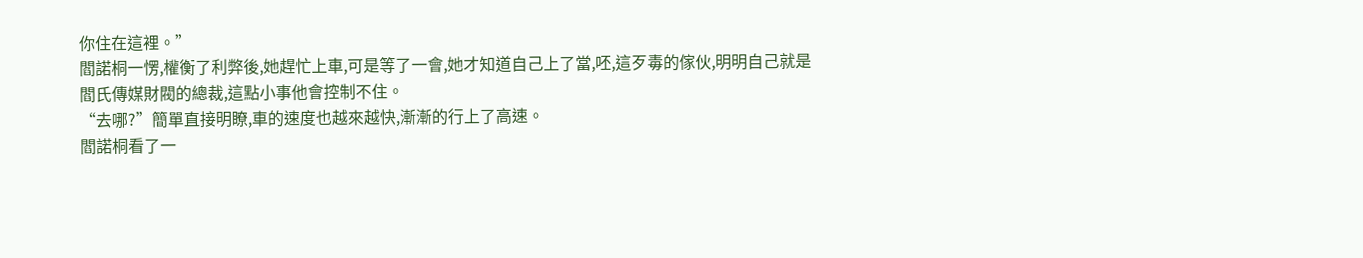你住在這裡。”
閻諾桐一愣,權衡了利弊後,她趕忙上車,可是等了一會,她才知道自己上了當,呸,這歹毒的傢伙,明明自己就是閻氏傳媒財閥的總裁,這點小事他會控制不住。
“去哪?”簡單直接明瞭,車的速度也越來越快,漸漸的行上了高速。
閻諾桐看了一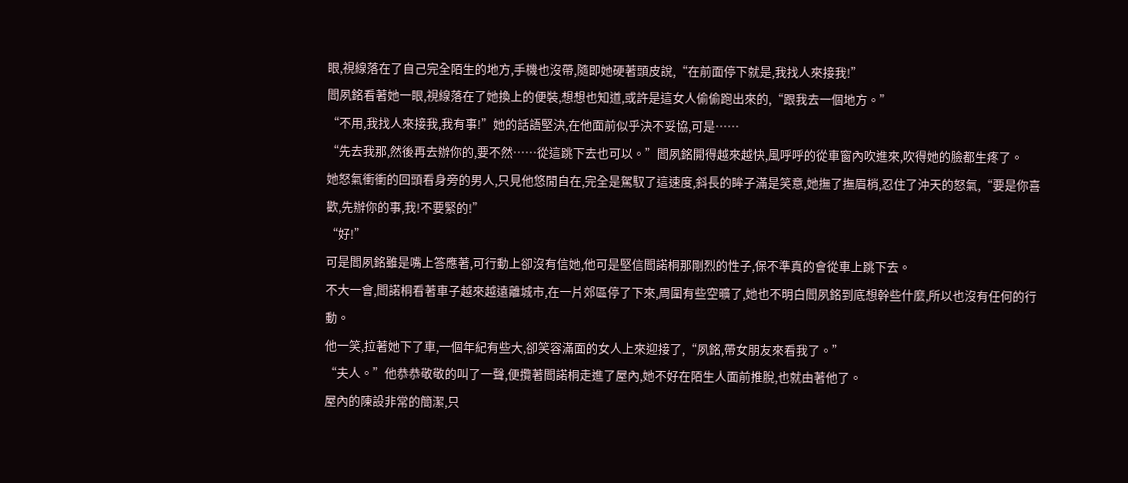眼,視線落在了自己完全陌生的地方,手機也沒帶,隨即她硬著頭皮說,“在前面停下就是,我找人來接我!”
閻夙銘看著她一眼,視線落在了她換上的便裝,想想也知道,或許是這女人偷偷跑出來的,“跟我去一個地方。”
“不用,我找人來接我,我有事!”她的話語堅決,在他面前似乎決不妥協,可是……
“先去我那,然後再去辦你的,要不然……從這跳下去也可以。”閻夙銘開得越來越快,風呼呼的從車窗內吹進來,吹得她的臉都生疼了。
她怒氣衝衝的回頭看身旁的男人,只見他悠閒自在,完全是駕馭了這速度,斜長的眸子滿是笑意,她撫了撫眉梢,忍住了沖天的怒氣,“要是你喜歡,先辦你的事,我!不要緊的!”
“好!”
可是閻夙銘雖是嘴上答應著,可行動上卻沒有信她,他可是堅信閻諾桐那剛烈的性子,保不準真的會從車上跳下去。
不大一會,閻諾桐看著車子越來越遠離城市,在一片郊區停了下來,周圍有些空曠了,她也不明白閻夙銘到底想幹些什麼,所以也沒有任何的行動。
他一笑,拉著她下了車,一個年紀有些大,卻笑容滿面的女人上來迎接了,“夙銘,帶女朋友來看我了。”
“夫人。”他恭恭敬敬的叫了一聲,便攬著閻諾桐走進了屋內,她不好在陌生人面前推脫,也就由著他了。
屋內的陳設非常的簡潔,只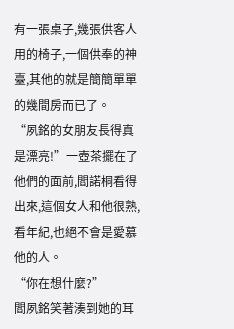有一張桌子,幾張供客人用的椅子,一個供奉的神臺,其他的就是簡簡單單的幾間房而已了。
“夙銘的女朋友長得真是漂亮!”一壺茶擺在了他們的面前,閻諾桐看得出來,這個女人和他很熟,看年紀,也絕不會是愛慕他的人。
“你在想什麼?”
閻夙銘笑著湊到她的耳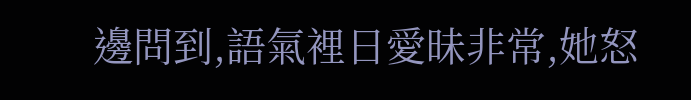邊問到,語氣裡日愛昧非常,她怒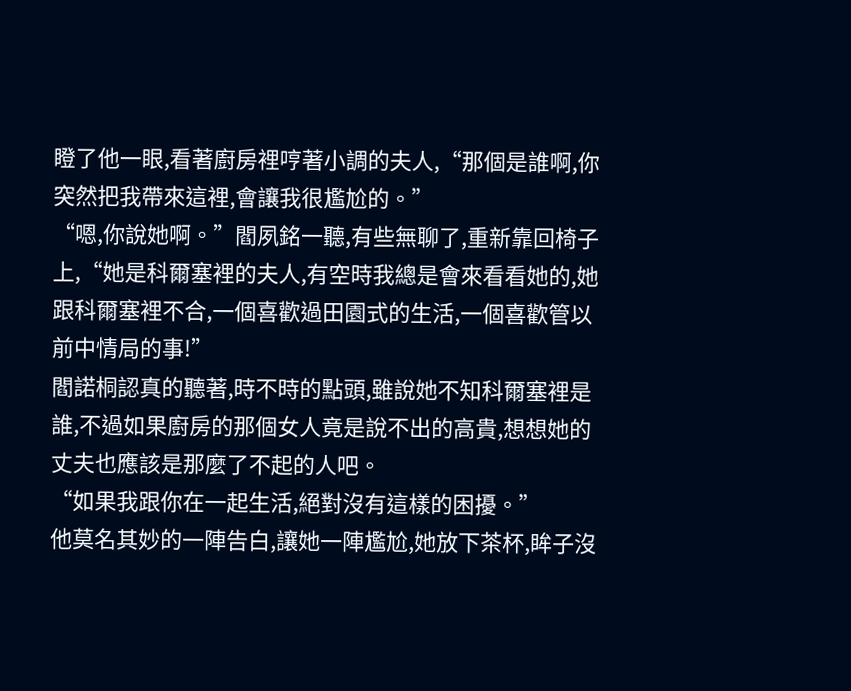瞪了他一眼,看著廚房裡哼著小調的夫人,“那個是誰啊,你突然把我帶來這裡,會讓我很尷尬的。”
“嗯,你說她啊。”閻夙銘一聽,有些無聊了,重新靠回椅子上,“她是科爾塞裡的夫人,有空時我總是會來看看她的,她跟科爾塞裡不合,一個喜歡過田園式的生活,一個喜歡管以前中情局的事!”
閻諾桐認真的聽著,時不時的點頭,雖說她不知科爾塞裡是誰,不過如果廚房的那個女人竟是說不出的高貴,想想她的丈夫也應該是那麼了不起的人吧。
“如果我跟你在一起生活,絕對沒有這樣的困擾。”
他莫名其妙的一陣告白,讓她一陣尷尬,她放下茶杯,眸子沒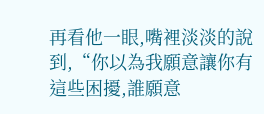再看他一眼,嘴裡淡淡的說到,“你以為我願意讓你有這些困擾,誰願意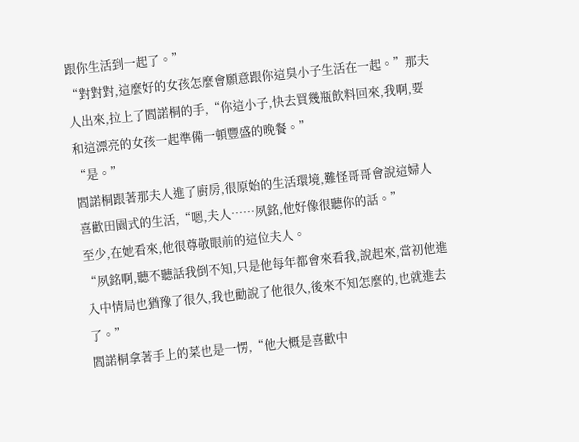跟你生活到一起了。”
“對對對,這麼好的女孩怎麼會願意跟你這臭小子生活在一起。”那夫人出來,拉上了閻諾桐的手,“你這小子,快去買幾瓶飲料回來,我啊,要和這漂亮的女孩一起準備一頓豐盛的晚餐。”
“是。”
閻諾桐跟著那夫人進了廚房,很原始的生活環境,難怪哥哥會說這婦人喜歡田園式的生活,“嗯,夫人……夙銘,他好像很聽你的話。”
至少,在她看來,他很尊敬眼前的這位夫人。
“夙銘啊,聽不聽話我倒不知,只是他每年都會來看我,說起來,當初他進入中情局也猶豫了很久,我也勸說了他很久,後來不知怎麼的,也就進去了。”
閻諾桐拿著手上的菜也是一愣,“他大概是喜歡中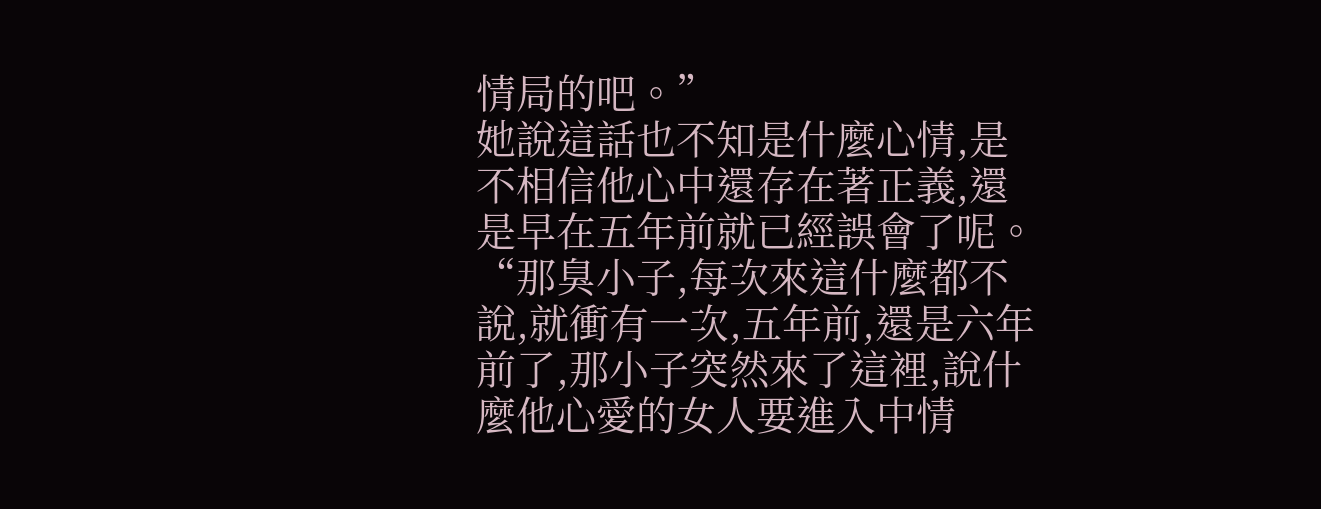情局的吧。”
她說這話也不知是什麼心情,是不相信他心中還存在著正義,還是早在五年前就已經誤會了呢。
“那臭小子,每次來這什麼都不說,就衝有一次,五年前,還是六年前了,那小子突然來了這裡,說什麼他心愛的女人要進入中情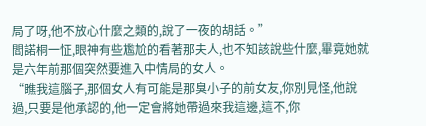局了呀,他不放心什麼之類的,說了一夜的胡話。”
閻諾桐一怔,眼神有些尷尬的看著那夫人,也不知該說些什麼,畢竟她就是六年前那個突然要進入中情局的女人。
“瞧我這腦子,那個女人有可能是那臭小子的前女友,你別見怪,他說過,只要是他承認的,他一定會將她帶過來我這邊,這不,你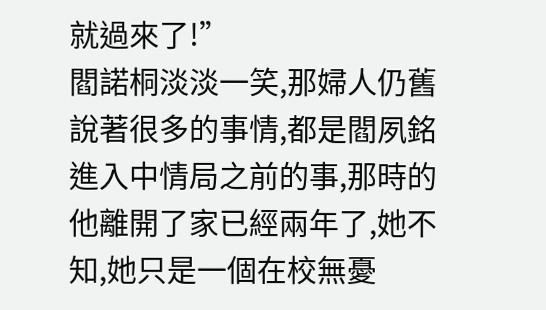就過來了!”
閻諾桐淡淡一笑,那婦人仍舊說著很多的事情,都是閻夙銘進入中情局之前的事,那時的他離開了家已經兩年了,她不知,她只是一個在校無憂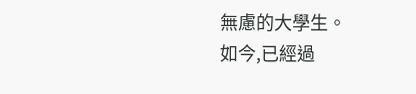無慮的大學生。
如今,已經過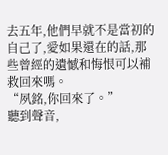去五年,他們早就不是當初的自己了,愛如果還在的話,那些曾經的遺憾和悔恨可以補救回來嗎。
“夙銘,你回來了。”
聽到聲音,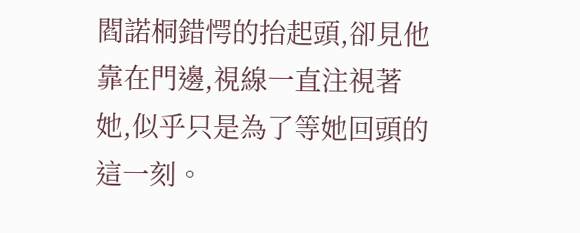閻諾桐錯愕的抬起頭,卻見他靠在門邊,視線一直注視著她,似乎只是為了等她回頭的這一刻。